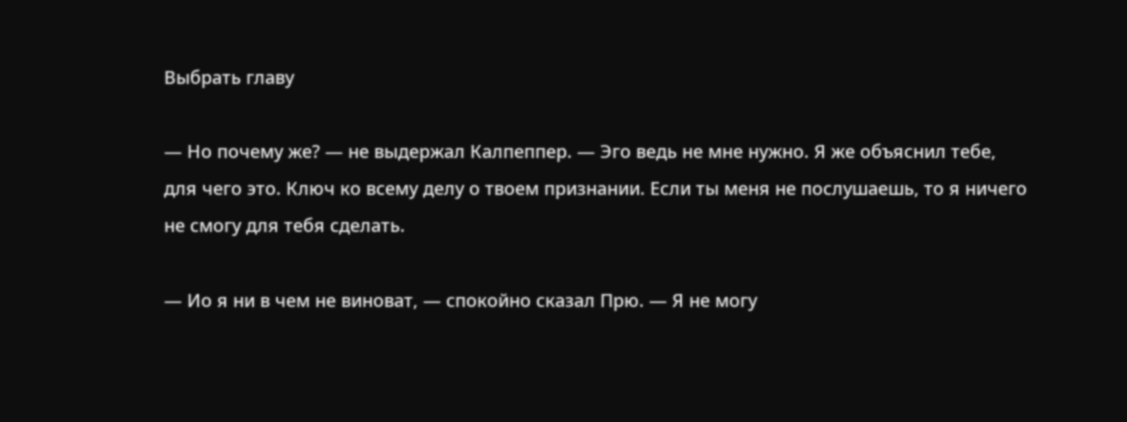Выбрать главу

— Но почему же? — не выдержал Калпеппер. — Эго ведь не мне нужно. Я же объяснил тебе, для чего это. Ключ ко всему делу о твоем признании. Если ты меня не послушаешь, то я ничего не смогу для тебя сделать.

— Ио я ни в чем не виноват, — спокойно сказал Прю. — Я не могу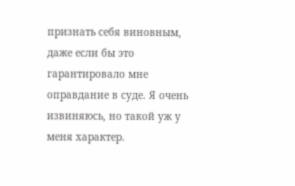признать себя виновным, даже если бы это гарантировало мне оправдание в суде. Я очень извиняюсь, но такой уж у меня характер.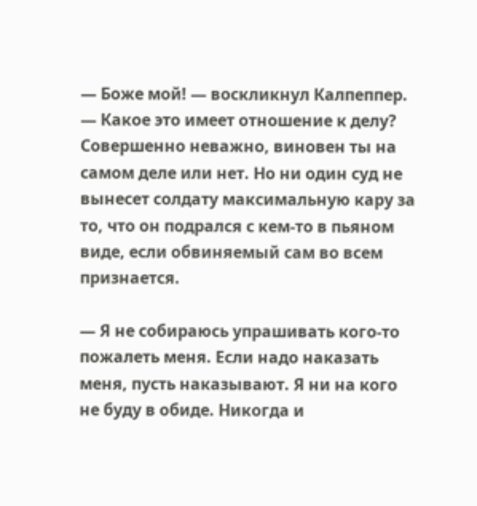— Боже мой! — воскликнул Калпеппер. — Какое это имеет отношение к делу? Совершенно неважно, виновен ты на самом деле или нет. Но ни один суд не вынесет солдату максимальную кару за то, что он подрался с кем-то в пьяном виде, если обвиняемый сам во всем признается.

— Я не собираюсь упрашивать кого-то пожалеть меня. Если надо наказать меня, пусть наказывают. Я ни на кого не буду в обиде. Никогда и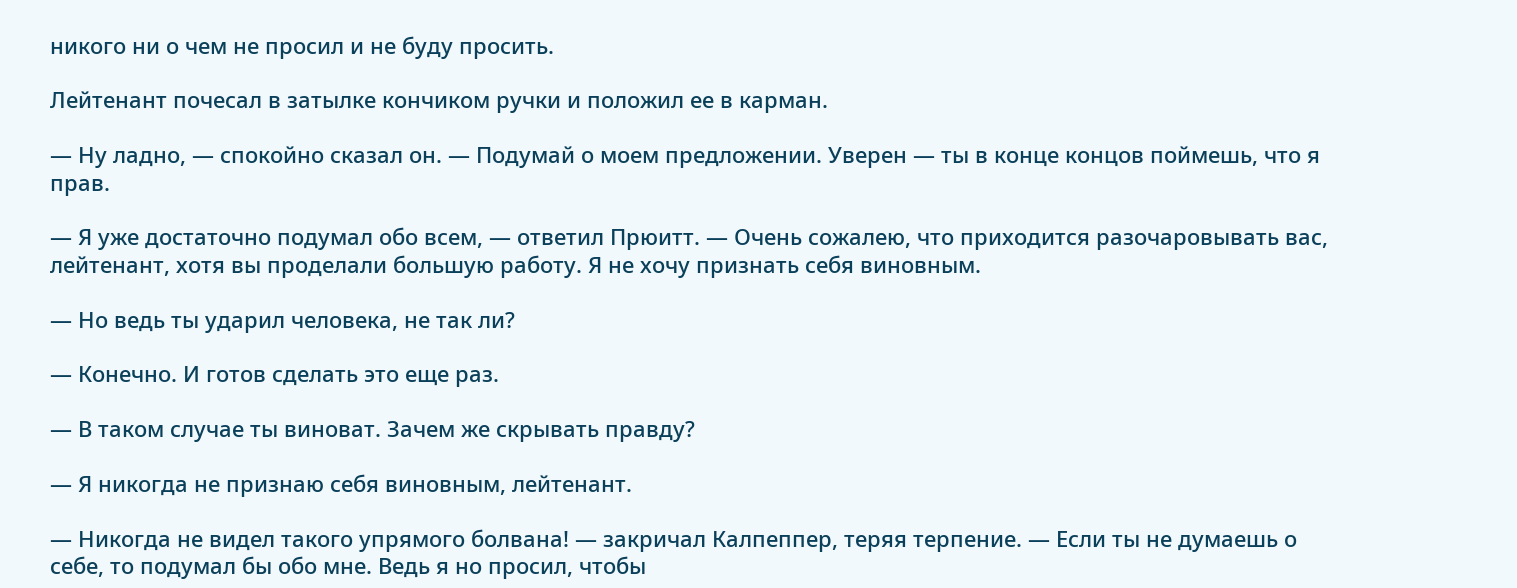никого ни о чем не просил и не буду просить.

Лейтенант почесал в затылке кончиком ручки и положил ее в карман.

— Ну ладно, — спокойно сказал он. — Подумай о моем предложении. Уверен — ты в конце концов поймешь, что я прав.

— Я уже достаточно подумал обо всем, — ответил Прюитт. — Очень сожалею, что приходится разочаровывать вас, лейтенант, хотя вы проделали большую работу. Я не хочу признать себя виновным.

— Но ведь ты ударил человека, не так ли?

— Конечно. И готов сделать это еще раз.

— В таком случае ты виноват. Зачем же скрывать правду?

— Я никогда не признаю себя виновным, лейтенант.

— Никогда не видел такого упрямого болвана! — закричал Калпеппер, теряя терпение. — Если ты не думаешь о себе, то подумал бы обо мне. Ведь я но просил, чтобы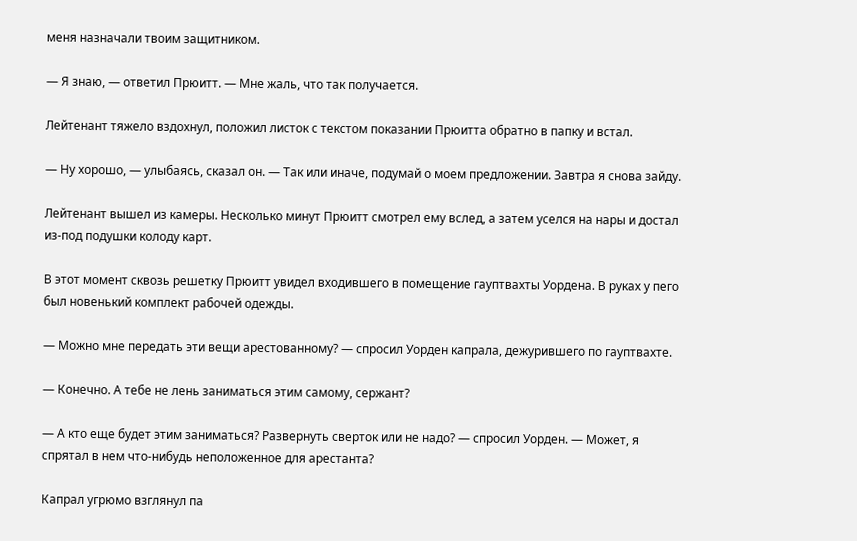меня назначали твоим защитником.

— Я знаю, — ответил Прюитт. — Мне жаль, что так получается.

Лейтенант тяжело вздохнул, положил листок с текстом показании Прюитта обратно в папку и встал.

— Ну хорошо, — улыбаясь, сказал он. — Так или иначе, подумай о моем предложении. Завтра я снова зайду.

Лейтенант вышел из камеры. Несколько минут Прюитт смотрел ему вслед, а затем уселся на нары и достал из-под подушки колоду карт.

В этот момент сквозь решетку Прюитт увидел входившего в помещение гауптвахты Уордена. В руках у пего был новенький комплект рабочей одежды.

— Можно мне передать эти вещи арестованному? — спросил Уорден капрала, дежурившего по гауптвахте.

— Конечно. А тебе не лень заниматься этим самому, сержант?

— А кто еще будет этим заниматься? Развернуть сверток или не надо? — спросил Уорден. — Может, я спрятал в нем что-нибудь неположенное для арестанта?

Капрал угрюмо взглянул па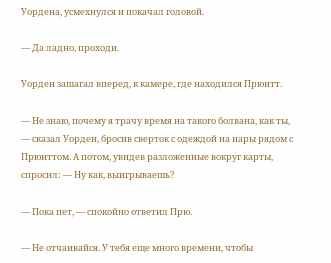Уордена, усмехнулся и покачал головой.

— Да ладно, проходи.

Уорден зашагал вперед, к камере, где находился Прюитт.

— Не знаю, почему я трачу время на такого болвана, как ты, — сказал Уорден, бросив сверток с одеждой на нары рядом с Прюиттом. А потом, увидев разложенные вокруг карты, спросил: — Ну как, выигрываешь?

— Пока пет, — спокойно ответил Прю.

— Не отчаивайся. У тебя еще много времени, чтобы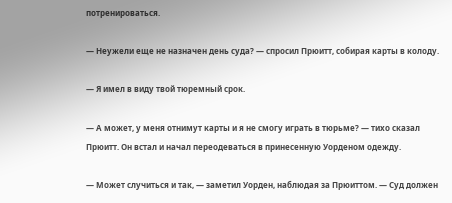потренироваться.

— Неужели еще не назначен день суда? — спросил Прюитт, собирая карты в колоду.

— Я имел в виду твой тюремный срок.

— А может, у меня отнимут карты и я не смогу играть в тюрьме? — тихо сказал Прюитт. Он встал и начал переодеваться в принесенную Уорденом одежду.

— Может случиться и так, — заметил Уорден, наблюдая за Прюиттом. — Суд должен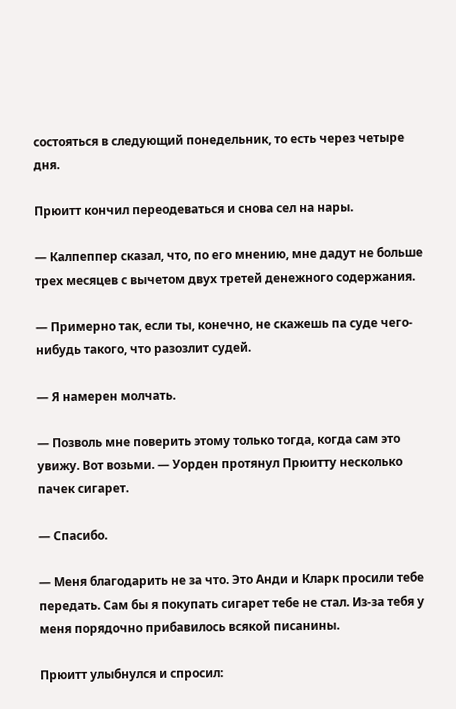состояться в следующий понедельник, то есть через четыре дня.

Прюитт кончил переодеваться и снова сел на нары.

— Калпеппер сказал, что, по его мнению, мне дадут не больше трех месяцев с вычетом двух третей денежного содержания.

— Примерно так, если ты, конечно, не скажешь па суде чего-нибудь такого, что разозлит судей.

— Я намерен молчать.

— Позволь мне поверить этому только тогда, когда сам это увижу. Вот возьми. — Уорден протянул Прюитту несколько пачек сигарет.

— Спасибо.

— Меня благодарить не за что. Это Анди и Кларк просили тебе передать. Сам бы я покупать сигарет тебе не стал. Из-за тебя у меня порядочно прибавилось всякой писанины.

Прюитт улыбнулся и спросил: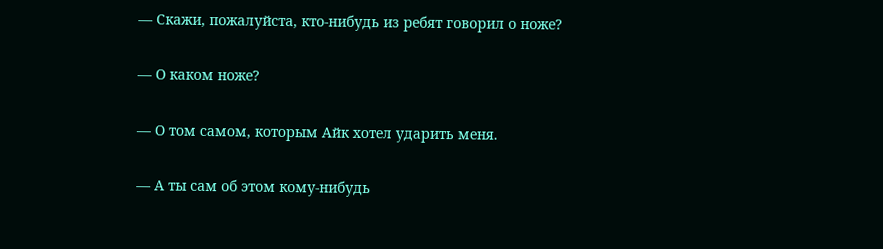— Скажи, пожалуйста, кто-нибудь из ребят говорил о ноже?

— О каком ноже?

— О том самом, которым Айк хотел ударить меня.

— А ты сам об этом кому-нибудь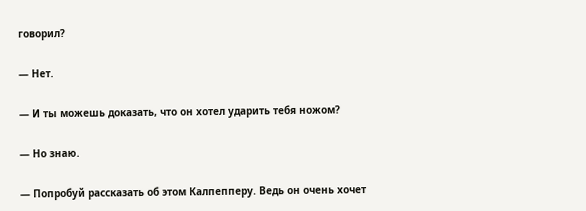говорил?

— Нет.

— И ты можешь доказать, что он хотел ударить тебя ножом?

— Но знаю.

— Попробуй рассказать об этом Калпепперу. Ведь он очень хочет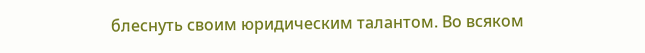блеснуть своим юридическим талантом. Во всяком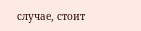случае, стоит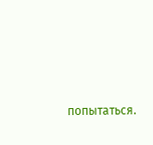попытаться.